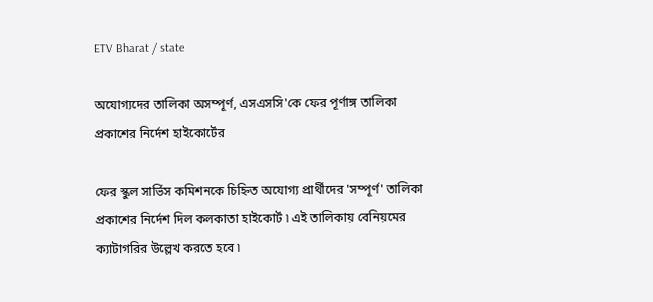ETV Bharat / state

অযোগ্যদের তালিকা অসম্পূর্ণ, এসএসসি'কে ফের পূর্ণাঙ্গ তালিকা প্রকাশের নির্দেশ হাইকোর্টের

ফের স্কুল সার্ভিস কমিশনকে চিহ্নিত অযোগ্য প্রার্থীদের 'সম্পূর্ণ' তালিকা প্রকাশের নির্দেশ দিল কলকাতা হাইকোর্ট ৷ এই তালিকায় বেনিয়মের ক্যাটাগরির উল্লেখ করতে হবে ৷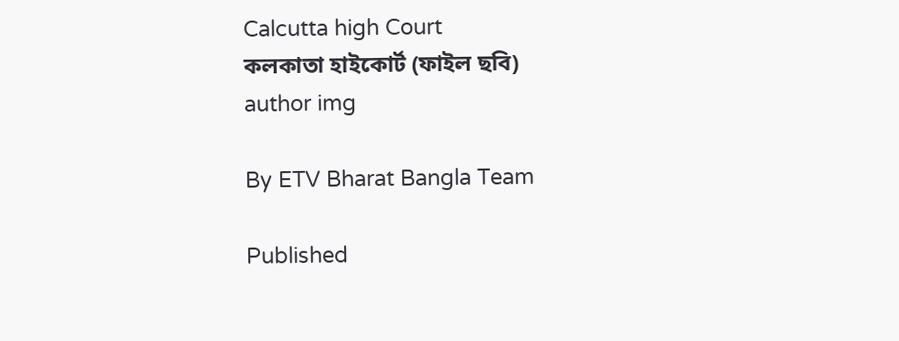Calcutta high Court
কলকাতা হাইকোর্ট (ফাইল ছবি)
author img

By ETV Bharat Bangla Team

Published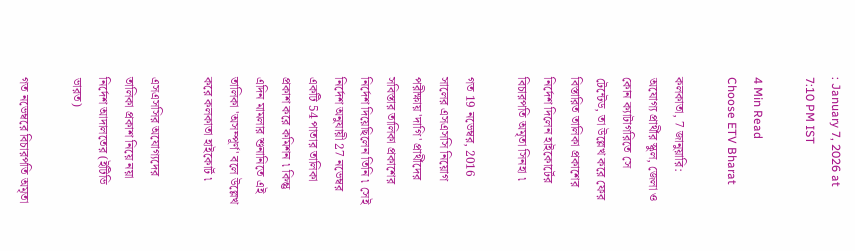: January 7, 2026 at 7:10 PM IST

4 Min Read
Choose ETV Bharat

কলকাতা, 7 জানুয়ারি: অযোগ্য প্রার্থীর স্কুল, জেলা ও কোন ক্যাটাগরিতে সে টেন্টেড, তা উল্লেখ করে ফের বিস্তারিত তালিকা প্রকাশের নির্দেশ দিলেন হাইকোর্টের বিচারপতি অমৃতা সিনহা ৷

গত 19 নভেম্বর, 2016 সালের এসএসসি নিয়োগ পরীক্ষায় 'দাগি' প্রার্থীদের সবিস্তার তালিকা প্রকাশের নির্দেশ দিয়েছিলেন তিনি ৷ সেই নির্দেশ অনুযায়ী 27 নভেম্বর একটি 54 পাতার তালিকা প্রকাশ করে কমিশন ৷ কিন্তু এদিন মামলার শুনানিতে এই তালিকা 'অসম্পূর্ণ' বলে উল্লেখ করে কলকাতা হাইকোর্ট ৷

এসএসসির অযোগ্যদের তালিকা প্রকাশ নিয়ে নয়া নির্দেশ আদালতের (ইটিভি ভারত)

গত নভেম্বরে বিচারপতি অমৃতা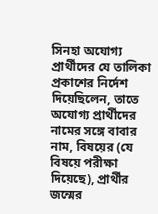সিনহা অযোগ্য প্রার্থীদের যে তালিকা প্রকাশের নির্দেশ দিয়েছিলেন, তাতে অযোগ্য প্রার্থীদের নামের সঙ্গে বাবার নাম, বিষয়ের (যে বিষয়ে পরীক্ষা দিয়েছে), প্রার্থীর জন্মের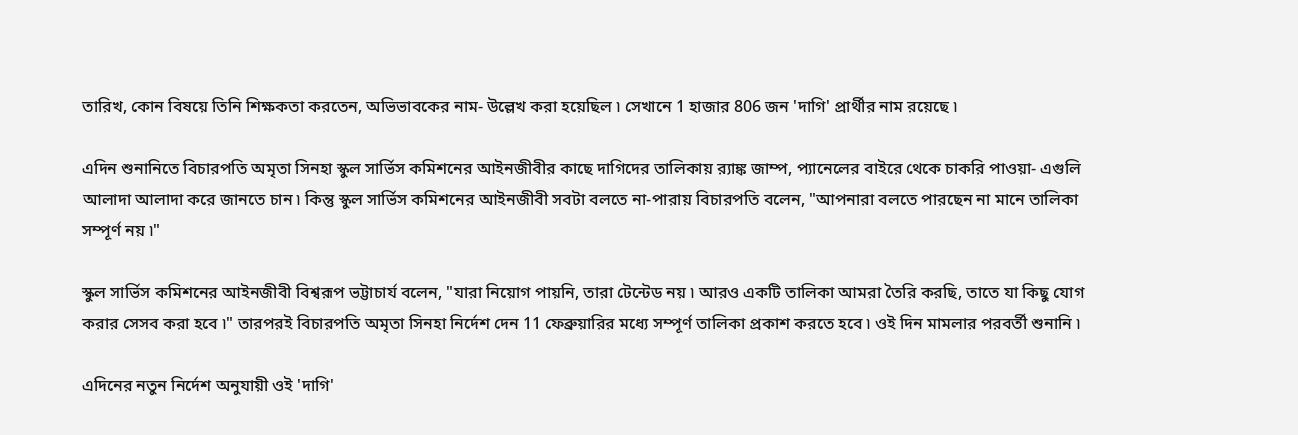তারিখ, কোন বিষয়ে তিনি শিক্ষকতা করতেন, অভিভাবকের নাম- উল্লেখ করা হয়েছিল ৷ সেখানে 1 হাজার 806 জন 'দাগি' প্রার্থীর নাম রয়েছে ৷

এদিন শুনানিতে বিচারপতি অমৃতা সিনহা স্কুল সার্ভিস কমিশনের আইনজীবীর কাছে দাগিদের তালিকায় ব়্যাঙ্ক জাম্প, প্যানেলের বাইরে থেকে চাকরি পাওয়া- এগুলি আলাদা আলাদা করে জানতে চান ৷ কিন্তু স্কুল সার্ভিস কমিশনের আইনজীবী সবটা বলতে না-পারায় বিচারপতি বলেন, "আপনারা বলতে পারছেন না মানে তালিকা সম্পূর্ণ নয় ৷"

স্কুল সার্ভিস কমিশনের আইনজীবী বিশ্বরূপ ভট্টাচার্য বলেন, "যারা নিয়োগ পায়নি, তারা টেন্টেড নয় ৷ আরও একটি তালিকা আমরা তৈরি করছি, তাতে যা কিছু যোগ করার সেসব করা হবে ৷" তারপরই বিচারপতি অমৃতা সিনহা নির্দেশ দেন 11 ফেব্রুয়ারির মধ্যে সম্পূর্ণ তালিকা প্রকাশ করতে হবে ৷ ওই দিন মামলার পরবর্তী শুনানি ৷

এদিনের নতুন নির্দেশ অনুযায়ী ওই 'দাগি'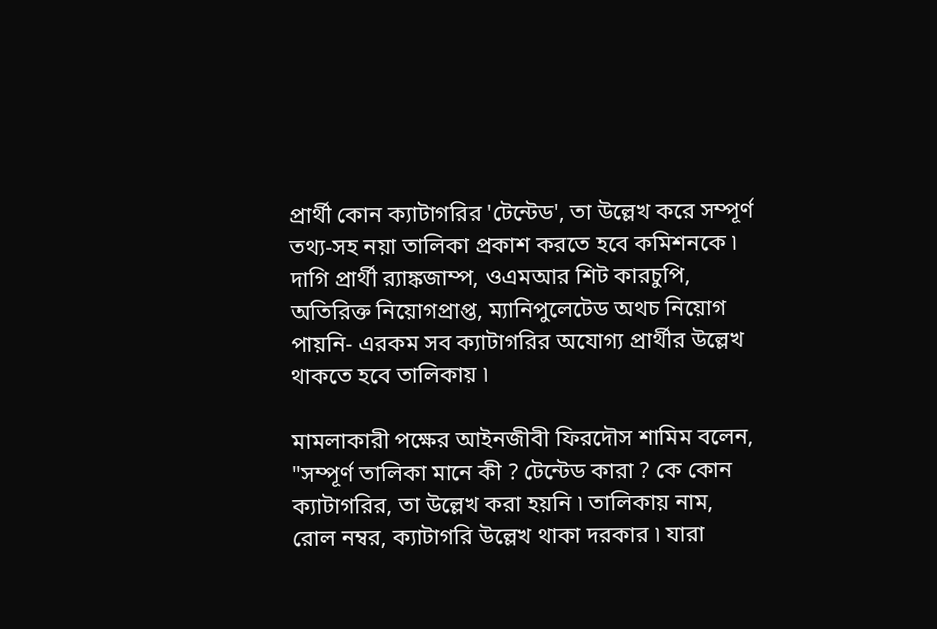প্রার্থী কোন ক্যাটাগরির 'টেন্টেড', তা উল্লেখ করে সম্পূর্ণ তথ্য-সহ নয়া তালিকা প্রকাশ করতে হবে কমিশনকে ৷ দাগি প্রার্থী র‍্যাঙ্কজাম্প, ওএমআর শিট কারচুপি, অতিরিক্ত নিয়োগপ্রাপ্ত, ম্যানিপুলেটেড অথচ নিয়োগ পায়নি- এরকম সব ক্যাটাগরির অযোগ্য প্রার্থীর উল্লেখ থাকতে হবে তালিকায় ৷

মামলাকারী পক্ষের আইনজীবী ফিরদৌস শামিম বলেন, "সম্পূর্ণ তালিকা মানে কী ? টেন্টেড কারা ? কে কোন ক্যাটাগরির, তা উল্লেখ করা হয়নি ৷ তালিকায় নাম, রোল নম্বর, ক্যাটাগরি উল্লেখ থাকা দরকার ৷ যারা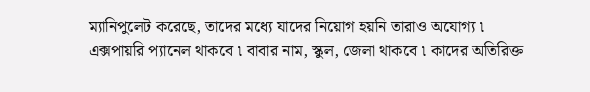ম্যানিপুলেট করেছে, তাদের মধ্যে যাদের নিয়োগ হয়নি তারাও অযোগ্য ৷ এক্সপায়রি প্যানেল থাকবে ৷ বাবার নাম, স্কুল, জেলা থাকবে ৷ কাদের অতিরিক্ত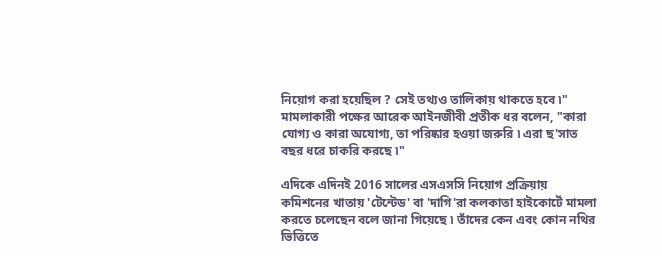নিয়োগ করা হয়েছিল ? সেই তথ্যও তালিকায় থাকতে হবে ৷" মামলাকারী পক্ষের আরেক আইনজীবী প্রতীক ধর বলেন, "কারা যোগ্য ও কারা অযোগ্য, তা পরিষ্কার হওয়া জরুরি ৷ এরা ছ'সাত বছর ধরে চাকরি করছে ৷"

এদিকে এদিনই 2016 সালের এসএসসি নিয়োগ প্রক্রিয়ায় কমিশনের খাতায় 'টেন্টেড' বা 'দাগি'রা কলকাতা হাইকোর্টে মামলা করতে চলেছেন বলে জানা গিয়েছে ৷ তাঁদের কেন এবং কোন নথির ভিত্তিতে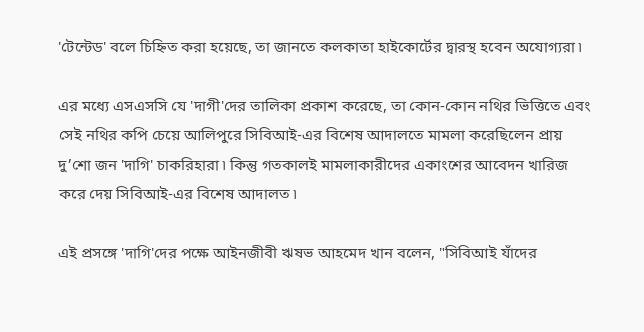'টেন্টেড' বলে চিহ্নিত করা হয়েছে, তা জানতে কলকাতা হাইকোর্টের দ্বারস্থ হবেন অযোগ্যরা ৷

এর মধ্যে এসএসসি যে 'দাগী'দের তালিকা প্রকাশ করেছে, তা কোন-কোন নথির ভিত্তিতে এবং সেই নথির কপি চেয়ে আলিপুরে সিবিআই-এর বিশেষ আদালতে মামলা করেছিলেন প্রায় দু’শো জন 'দাগি' চাকরিহারা ৷ কিন্তু গতকালই মামলাকারীদের একাংশের আবেদন খারিজ করে দেয় সিবিআই-এর বিশেষ আদালত ৷

এই প্রসঙ্গে 'দাগি'দের পক্ষে আইনজীবী ঋষভ আহমেদ খান বলেন, "সিবিআই যাঁদের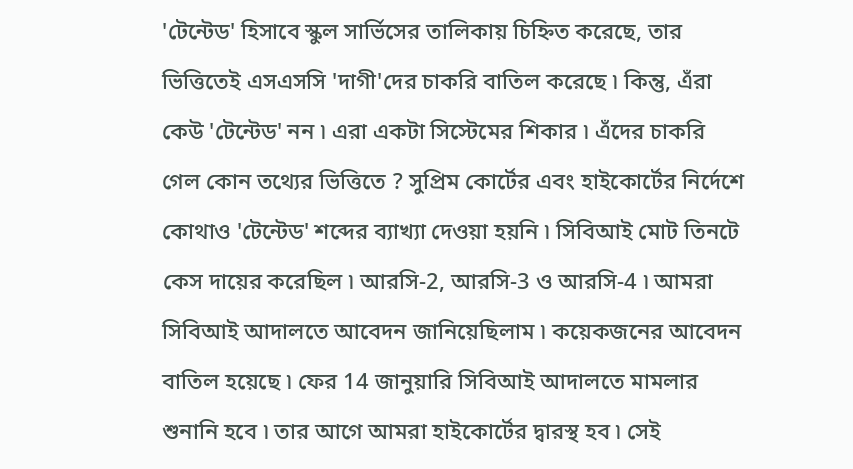'টেন্টেড' হিসাবে স্কুল সার্ভিসের তালিকায় চিহ্নিত করেছে, তার ভিত্তিতেই এসএসসি 'দাগী'দের চাকরি বাতিল করেছে ৷ কিন্তু, এঁরা কেউ 'টেন্টেড' নন ৷ এরা একটা সিস্টেমের শিকার ৷ এঁদের চাকরি গেল কোন তথ্যের ভিত্তিতে ? সুপ্রিম কোর্টের এবং হাইকোর্টের নির্দেশে কোথাও 'টেন্টেড' শব্দের ব্যাখ্যা দেওয়া হয়নি ৷ সিবিআই মোট তিনটে কেস দায়ের করেছিল ৷ আরসি-2, আরসি-3 ও আরসি-4 ৷ আমরা সিবিআই আদালতে আবেদন জানিয়েছিলাম ৷ কয়েকজনের আবেদন বাতিল হয়েছে ৷ ফের 14 জানুয়ারি সিবিআই আদালতে মামলার শুনানি হবে ৷ তার আগে আমরা হাইকোর্টের দ্বারস্থ হব ৷ সেই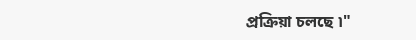প্রক্রিয়া চলছে ৷"